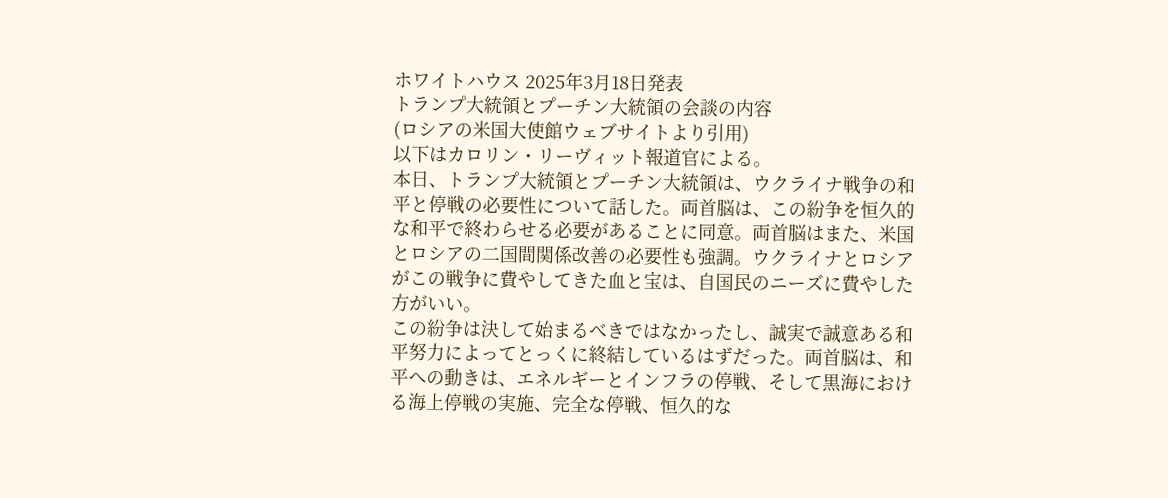ホワイトハウス 2025年3月18日発表
トランプ大統領とプーチン大統領の会談の内容
(ロシアの米国大使館ウェブサイトより引用)
以下はカロリン・リーヴィット報道官による。
本日、トランプ大統領とプーチン大統領は、ウクライナ戦争の和平と停戦の必要性について話した。両首脳は、この紛争を恒久的な和平で終わらせる必要があることに同意。両首脳はまた、米国とロシアの二国間関係改善の必要性も強調。ウクライナとロシアがこの戦争に費やしてきた血と宝は、自国民のニーズに費やした方がいい。
この紛争は決して始まるべきではなかったし、誠実で誠意ある和平努力によってとっくに終結しているはずだった。両首脳は、和平への動きは、エネルギーとインフラの停戦、そして黒海における海上停戦の実施、完全な停戦、恒久的な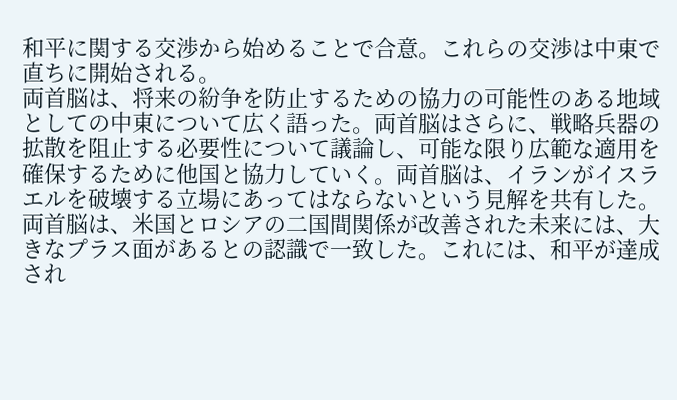和平に関する交渉から始めることで合意。これらの交渉は中東で直ちに開始される。
両首脳は、将来の紛争を防止するための協力の可能性のある地域としての中東について広く語った。両首脳はさらに、戦略兵器の拡散を阻止する必要性について議論し、可能な限り広範な適用を確保するために他国と協力していく。両首脳は、イランがイスラエルを破壊する立場にあってはならないという見解を共有した。
両首脳は、米国とロシアの二国間関係が改善された未来には、大きなプラス面があるとの認識で一致した。これには、和平が達成され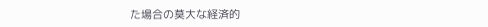た場合の莫大な経済的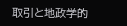取引と地政学的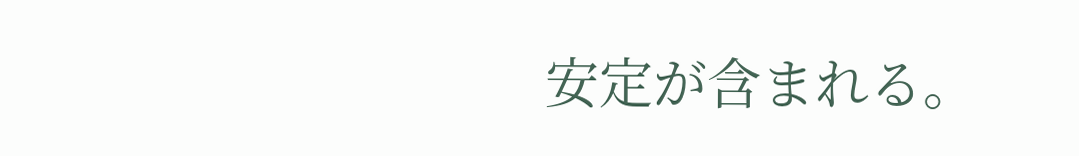安定が含まれる。